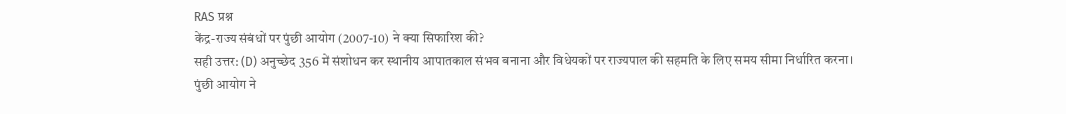RAS प्रश्न
केंद्र-राज्य संबंधों पर पुंछी आयोग (2007-10) ने क्या सिफारिश की?
सही उत्तर: (D) अनुच्छेद 356 में संशोधन कर स्थानीय आपातकाल संभव बनाना और विधेयकों पर राज्यपाल की सहमति के लिए समय सीमा निर्धारित करना।
पुंछी आयोग ने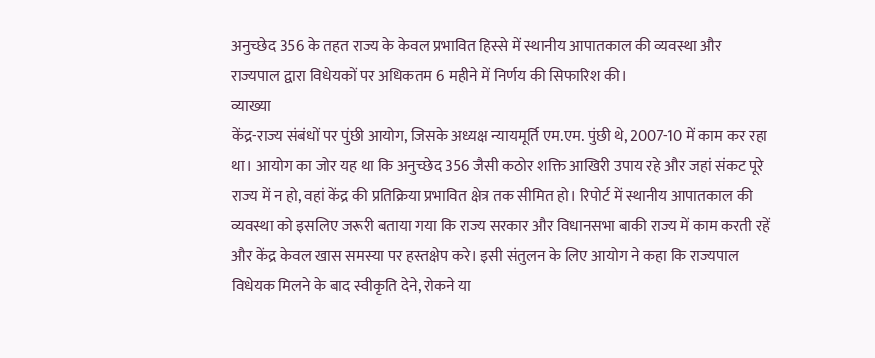अनुच्छेद 356 के तहत राज्य के केवल प्रभावित हिस्से में स्थानीय आपातकाल की व्यवस्था और राज्यपाल द्वारा विधेयकों पर अधिकतम 6 महीने में निर्णय की सिफारिश की।
व्याख्या
केंद्र-राज्य संबंधों पर पुंछी आयोग, जिसके अध्यक्ष न्यायमूर्ति एम.एम. पुंछी थे, 2007-10 में काम कर रहा था। आयोग का जोर यह था कि अनुच्छेद 356 जैसी कठोर शक्ति आखिरी उपाय रहे और जहां संकट पूरे राज्य में न हो, वहां केंद्र की प्रतिक्रिया प्रभावित क्षेत्र तक सीमित हो। रिपोर्ट में स्थानीय आपातकाल की व्यवस्था को इसलिए जरूरी बताया गया कि राज्य सरकार और विधानसभा बाकी राज्य में काम करती रहें और केंद्र केवल खास समस्या पर हस्तक्षेप करे। इसी संतुलन के लिए आयोग ने कहा कि राज्यपाल विधेयक मिलने के बाद स्वीकृति देने, रोकने या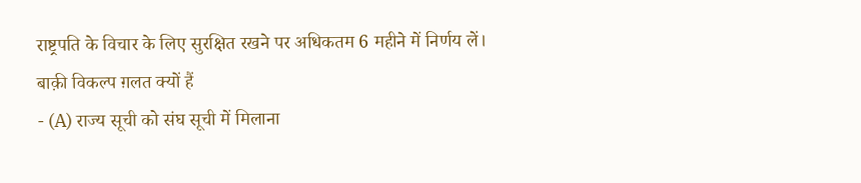राष्ट्रपति के विचार के लिए सुरक्षित रखने पर अधिकतम 6 महीने में निर्णय लें।
बाक़ी विकल्प ग़लत क्यों हैं
- (A) राज्य सूची को संघ सूची में मिलाना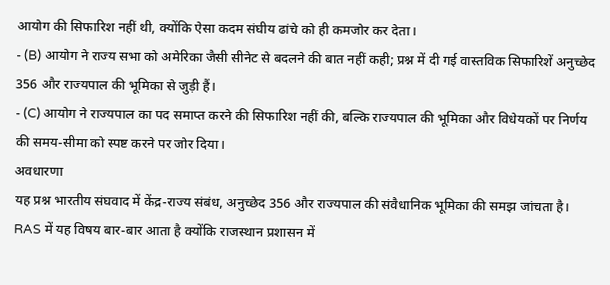आयोग की सिफारिश नहीं थी, क्योंकि ऐसा कदम संघीय ढांचे को ही कमजोर कर देता।
- (B) आयोग ने राज्य सभा को अमेरिका जैसी सीनेट से बदलने की बात नहीं कही; प्रश्न में दी गई वास्तविक सिफारिशें अनुच्छेद 356 और राज्यपाल की भूमिका से जुड़ी हैं।
- (C) आयोग ने राज्यपाल का पद समाप्त करने की सिफारिश नहीं की, बल्कि राज्यपाल की भूमिका और विधेयकों पर निर्णय की समय-सीमा को स्पष्ट करने पर जोर दिया।
अवधारणा
यह प्रश्न भारतीय संघवाद में केंद्र-राज्य संबंध, अनुच्छेद 356 और राज्यपाल की संवैधानिक भूमिका की समझ जांचता है। RAS में यह विषय बार-बार आता है क्योंकि राजस्थान प्रशासन में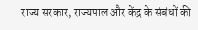राज्य सरकार, राज्यपाल और केंद्र के संबंधों की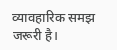व्यावहारिक समझ जरूरी है।